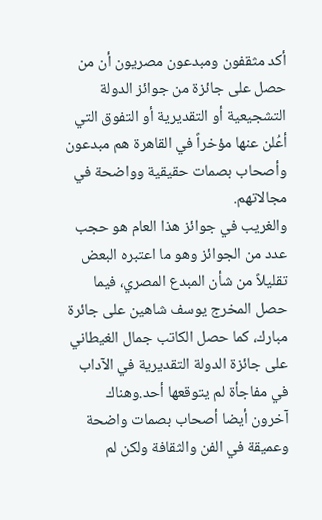أكد مثقفون ومبدعون مصريون أن من حصل على جائزة من جوائز الدولة التشجيعية أو التقديرية أو التفوق التي أعُلن عنها مؤخراً في القاهرة هم مبدعون وأصحاب بصمات حقيقية وواضحة في مجالاتهم.
والغريب في جوائز هذا العام هو حجب عدد من الجوائز وهو ما اعتبره البعض تقليلاً من شأن المبدع المصري، فيما حصل المخرج يوسف شاهين على جائرة مبارك، كما حصل الكاتب جمال الغيطاني على جائزة الدولة التقديرية في الآداب في مفاجأة لم يتوقعها أحد.وهناك آخرون أيضا أصحاب بصمات واضحة وعميقة في الفن والثقافة ولكن لم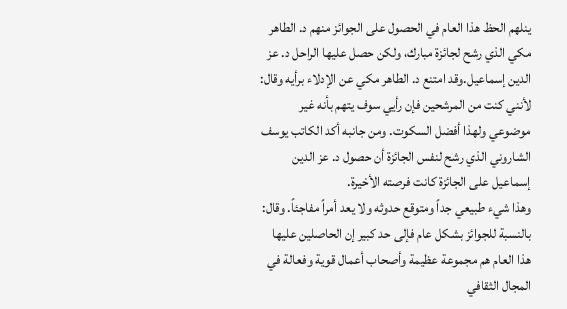ينلهم الحظ هذا العام في الحصول على الجوائز منهم د. الطاهر مكي الذي رشح لجائزة مبارك، ولكن حصل عليها الراحل د. عز الدين إسماعيل.وقد امتنع د. الطاهر مكي عن الإدلاء برأيه وقال: لأنني كنت من المرشحين فإن رأيي سوف يتهم بأنه غير موضوعي ولهذا أفضل السكوت. ومن جانبه أكد الكاتب يوسف الشاروني الذي رشح لنفس الجائزة أن حصول د. عز الدين إسماعيل على الجائزة كانت فرصته الأخيرة.
وهذا شيء طبيعي جداً ومتوقع حدوثه ولا يعد أمراً مفاجئاً. وقال: بالنسبة للجوائز بشكل عام فإلى حد كبير إن الحاصلين عليها هذا العام هم مجموعة عظيمة وأصحاب أعمال قوية وفعالة في المجال الثقافي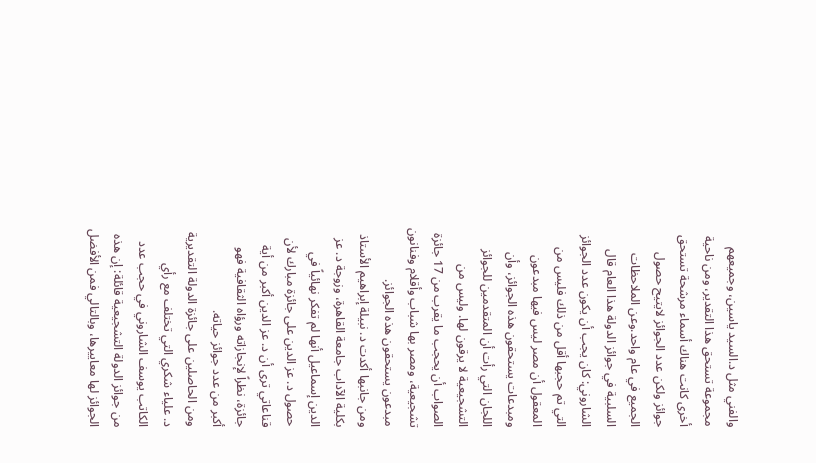والفني مثل د.السيد ياسين، وجميعهم مجموعة تستحق هذا التقدير، ومن ناحية أخرى كانت هناك أسماء مرشحة تستحق جوائز ولكن عدد الجوائز لايتيح حصول الجميع في عام واحد.وعن الملاحظات السلبية في جوائز الدولة هذا العام قال الشاروني: كان يجب أن يكون عدد الجوائز التي تم حجبها أقل من ذلك فليس من المعقول أن مصر ليس فيها مبدعون ومبدعات يستحقون هذه الجوائز، وأن اللجان التي رأت أن المتقدمين للجوائز التشجيعية لا يرقون لها. وليس من الصواب أن يحجب ما يقرب من 17 جائزة تشجيعية، ومصر بها شباب وأقلام وفنانون مبدعون يستحقون هذه الجوائز.
ومن جانبها أكدت د. نبيلة إبراهيم الأستاذ بكلية الآداب جامعة القاهرة، وزوجة د. عز الدين إسماعيل أنها لم تفكر نهائياً في حصول د. عز الدين على جائزة مبارك لأن قناعاتي ترى أن د. عز الدين أكبر من أية جائزة، نظراً لإنجازاته ورؤاه الثقافية فهو أكبر من عدد جوائز حياته.
ومن الحاصلين على جائزة الدولة التقديرية د. علياء شكري التي تختلف مع رأي الكاتب يوسف الشاروني في حجب عدد من جوائز الدولة التشجيعية قائلة: إن هذه الجوائز لها معاييرها، وبالتالي فمن الأفضل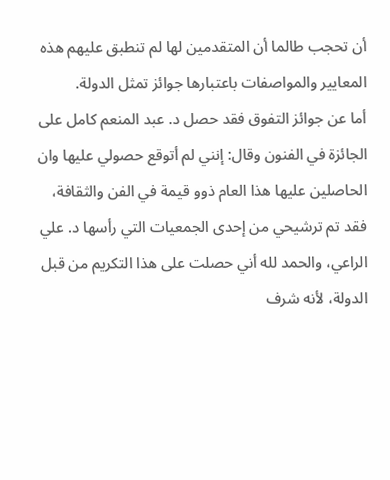أن تحجب طالما أن المتقدمين لها لم تنطبق عليهم هذه المعايير والمواصفات باعتبارها جوائز تمثل الدولة.
أما عن جوائز التفوق فقد حصل د. عبد المنعم كامل على الجائزة في الفنون وقال: إنني لم أتوقع حصولي عليها وان الحاصلين عليها هذا العام ذوو قيمة في الفن والثقافة، فقد تم ترشيحي من إحدى الجمعيات التي رأسها د. علي الراعي، والحمد لله أني حصلت على هذا التكريم من قبل الدولة، لأنه شرف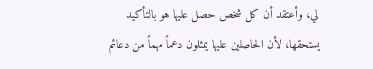لي، وأعتقد أن كل شخص حصل عليها هو بالتأكيد يستحقها، لأن الحاصلين عليها يمثلون دعماً مهماً من دعائم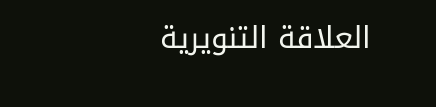العلاقة التنويرية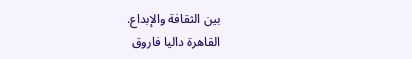بين الثقافة والإبداع.
القاهرة داليا فاروق